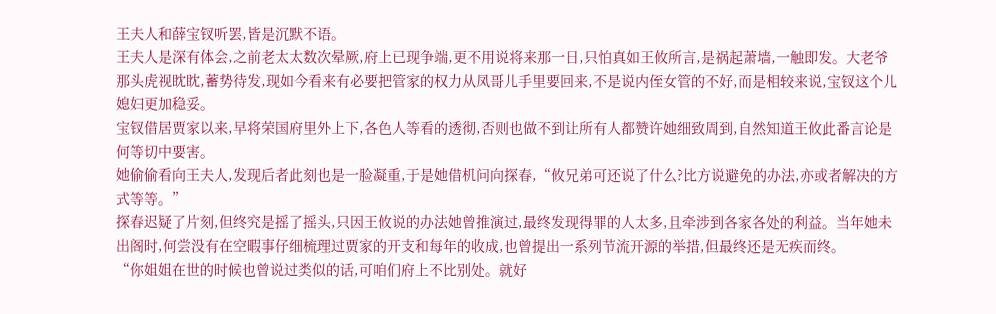王夫人和薛宝钗听罢,皆是沉默不语。
王夫人是深有体会,之前老太太数次晕厥,府上已现争端,更不用说将来那一日,只怕真如王攸所言,是祸起萧墙,一触即发。大老爷那头虎视眈眈,蓄势待发,现如今看来有必要把管家的权力从凤哥儿手里要回来,不是说内侄女管的不好,而是相较来说,宝钗这个儿媳妇更加稳妥。
宝钗借居贾家以来,早将荣国府里外上下,各色人等看的透彻,否则也做不到让所有人都赞许她细致周到,自然知道王攸此番言论是何等切中要害。
她偷偷看向王夫人,发现后者此刻也是一脸凝重,于是她借机问向探春,“攸兄弟可还说了什么?比方说避免的办法,亦或者解决的方式等等。”
探春迟疑了片刻,但终究是摇了摇头,只因王攸说的办法她曾推演过,最终发现得罪的人太多,且牵涉到各家各处的利益。当年她未出阁时,何尝没有在空暇事仔细梳理过贾家的开支和每年的收成,也曾提出一系列节流开源的举措,但最终还是无疾而终。
“你姐姐在世的时候也曾说过类似的话,可咱们府上不比别处。就好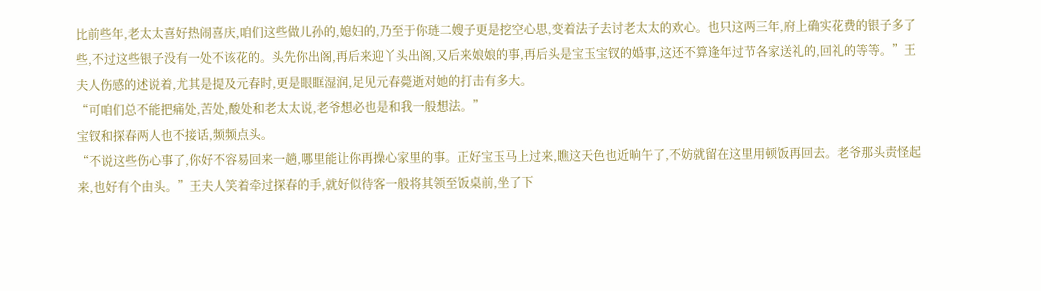比前些年,老太太喜好热闹喜庆,咱们这些做儿孙的,媳妇的,乃至于你琏二嫂子更是挖空心思,变着法子去讨老太太的欢心。也只这两三年,府上确实花费的银子多了些,不过这些银子没有一处不该花的。头先你出阁,再后来迎丫头出阁,又后来娘娘的事,再后头是宝玉宝钗的婚事,这还不算逢年过节各家送礼的,回礼的等等。”王夫人伤感的述说着,尤其是提及元春时,更是眼眶湿润,足见元春薨逝对她的打击有多大。
“可咱们总不能把痛处,苦处,酸处和老太太说,老爷想必也是和我一般想法。”
宝钗和探春两人也不接话,频频点头。
“不说这些伤心事了,你好不容易回来一趟,哪里能让你再操心家里的事。正好宝玉马上过来,瞧这天色也近晌午了,不妨就留在这里用顿饭再回去。老爷那头责怪起来,也好有个由头。”王夫人笑着牵过探春的手,就好似待客一般将其领至饭桌前,坐了下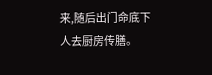来,随后出门命底下人去厨房传膳。